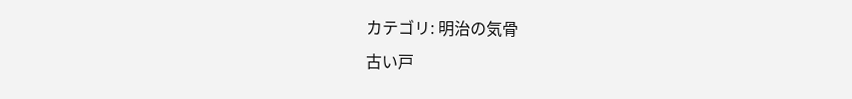カテゴリ: 明治の気骨
古い戸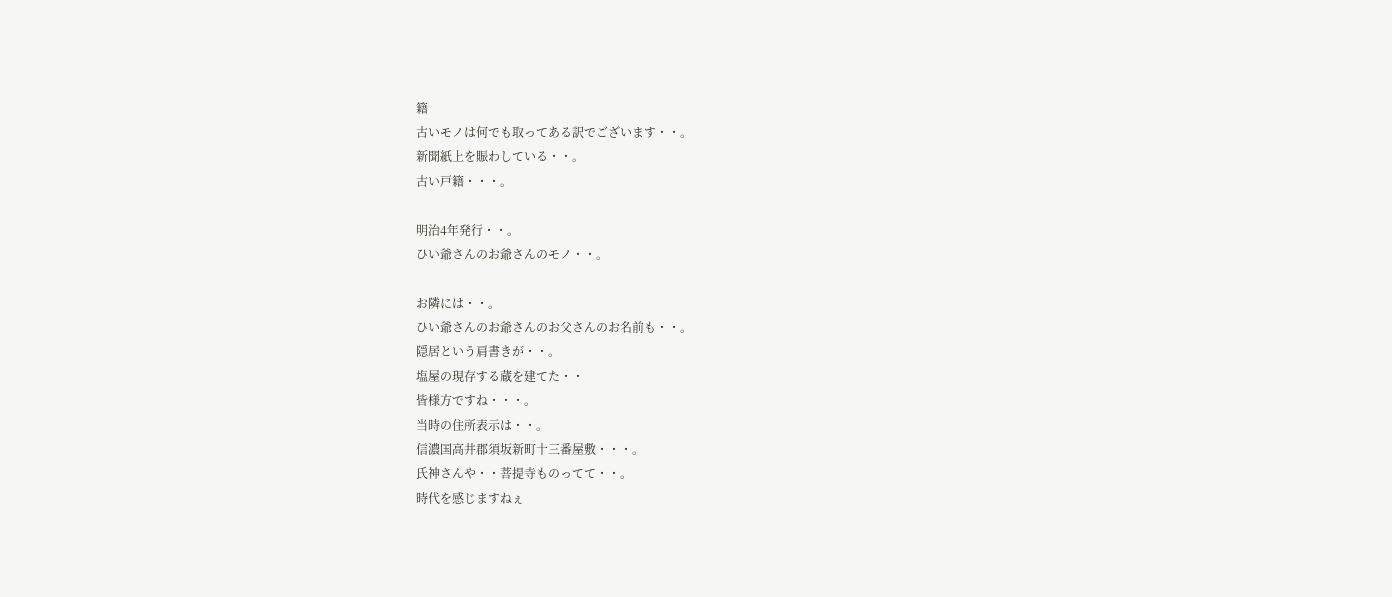籍
古いモノは何でも取ってある訳でございます・・。
新聞紙上を賑わしている・・。
古い戸籍・・・。

明治4年発行・・。
ひい爺さんのお爺さんのモノ・・。

お隣には・・。
ひい爺さんのお爺さんのお父さんのお名前も・・。
隠居という肩書きが・・。
塩屋の現存する蔵を建てた・・
皆様方ですね・・・。
当時の住所表示は・・。
信濃国高井郡須坂新町十三番屋敷・・・。
氏神さんや・・菩提寺ものってて・・。
時代を感じますねぇ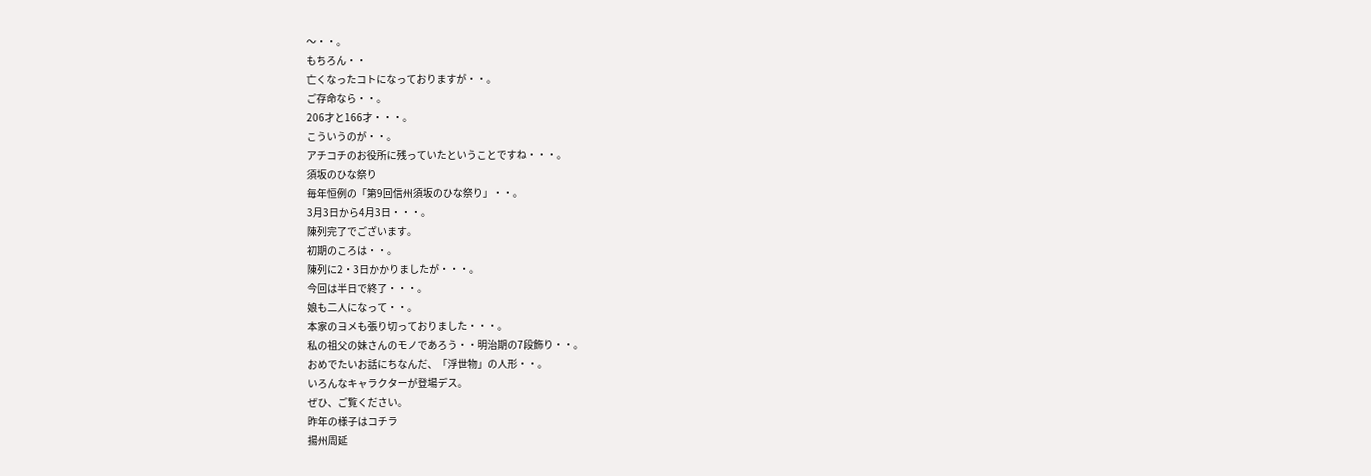〜・・。
もちろん・・
亡くなったコトになっておりますが・・。
ご存命なら・・。
206才と166才・・・。
こういうのが・・。
アチコチのお役所に残っていたということですね・・・。
須坂のひな祭り
毎年恒例の「第9回信州須坂のひな祭り」・・。
3月3日から4月3日・・・。
陳列完了でございます。
初期のころは・・。
陳列に2・3日かかりましたが・・・。
今回は半日で終了・・・。
娘も二人になって・・。
本家のヨメも張り切っておりました・・・。
私の祖父の妹さんのモノであろう・・明治期の7段飾り・・。
おめでたいお話にちなんだ、「浮世物」の人形・・。
いろんなキャラクターが登場デス。
ぜひ、ご覧ください。
昨年の様子はコチラ
揚州周延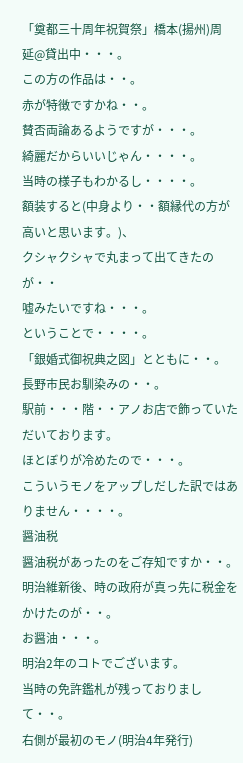「奠都三十周年祝賀祭」橋本(揚州)周延@貸出中・・・。
この方の作品は・・。
赤が特徴ですかね・・。
賛否両論あるようですが・・・。
綺麗だからいいじゃん・・・・。
当時の様子もわかるし・・・・。
額装すると(中身より・・額縁代の方が高いと思います。)、
クシャクシャで丸まって出てきたのが・・
嘘みたいですね・・・。
ということで・・・・。
「銀婚式御祝典之図」とともに・・。
長野市民お馴染みの・・。
駅前・・・階・・アノお店で飾っていただいております。
ほとぼりが冷めたので・・・。
こういうモノをアップしだした訳ではありません・・・・。
醤油税
醤油税があったのをご存知ですか・・。
明治維新後、時の政府が真っ先に税金をかけたのが・・。
お醤油・・・。
明治2年のコトでございます。
当時の免許鑑札が残っておりまして・・。
右側が最初のモノ(明治4年発行)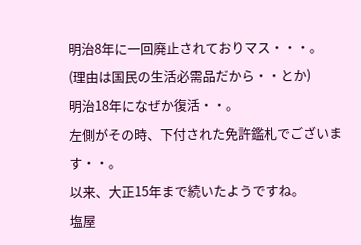明治8年に一回廃止されておりマス・・・。
(理由は国民の生活必需品だから・・とか)
明治18年になぜか復活・・。
左側がその時、下付された免許鑑札でございます・・。
以来、大正15年まで続いたようですね。
塩屋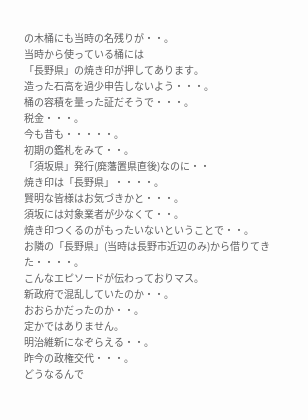の木桶にも当時の名残りが・・。
当時から使っている桶には
「長野県」の焼き印が押してあります。
造った石高を過少申告しないよう・・・。
桶の容積を量った証だそうで・・・。
税金・・・。
今も昔も・・・・・。
初期の鑑札をみて・・。
「須坂県」発行(廃藩置県直後)なのに・・
焼き印は「長野県」・・・・。
賢明な皆様はお気づきかと・・・。
須坂には対象業者が少なくて・・。
焼き印つくるのがもったいないということで・・。
お隣の「長野県」(当時は長野市近辺のみ)から借りてきた・・・・。
こんなエピソードが伝わっておりマス。
新政府で混乱していたのか・・。
おおらかだったのか・・。
定かではありません。
明治維新になぞらえる・・。
昨今の政権交代・・・。
どうなるんで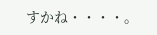すかね・・・・。